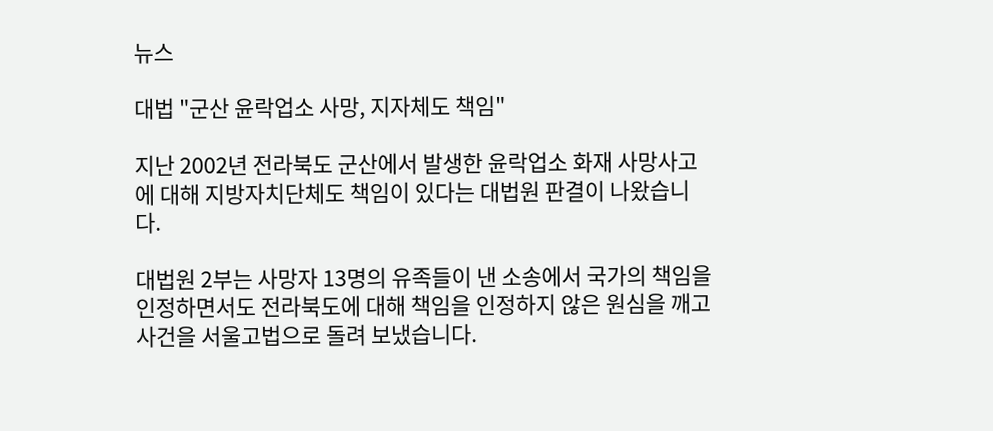뉴스

대법 "군산 윤락업소 사망, 지자체도 책임"

지난 2002년 전라북도 군산에서 발생한 윤락업소 화재 사망사고에 대해 지방자치단체도 책임이 있다는 대법원 판결이 나왔습니다.

대법원 2부는 사망자 13명의 유족들이 낸 소송에서 국가의 책임을 인정하면서도 전라북도에 대해 책임을 인정하지 않은 원심을 깨고 사건을 서울고법으로 돌려 보냈습니다.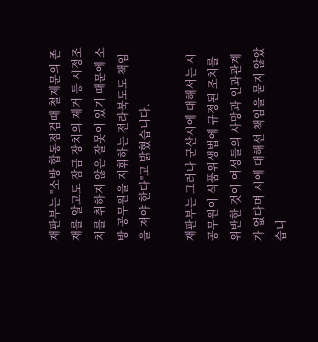재판부는 "소방 합동점검때 철제문의 존재를 알고도 잠금 장치의 제거 등 시정조치를 취하지 않은 잘못이 있기 때문에 소방 공무원을 지휘하는 전라북도도 책임을 져야 한다"고 밝혔습니다.

재판부는 그러나 군산시에 대해서는 시 공무원이 식품위생법에 규정된 조치를 위반한 것이 여성들의 사망과 인과관계가 없다며 시에 대해선 책임을 묻지 않았습니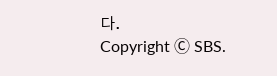다.
Copyright Ⓒ SBS.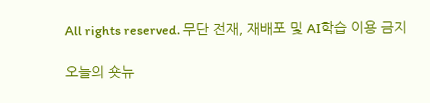All rights reserved. 무단 전재, 재배포 및 AI학습 이용 금지

오늘의 숏뉴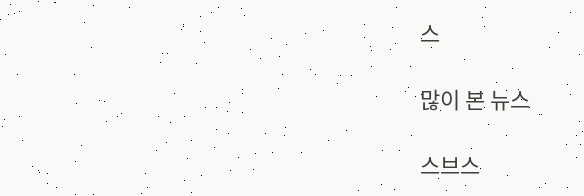스

많이 본 뉴스

스브스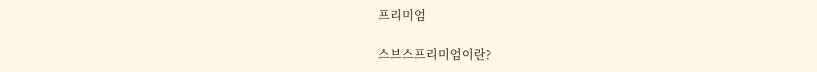프리미엄

스브스프리미엄이란?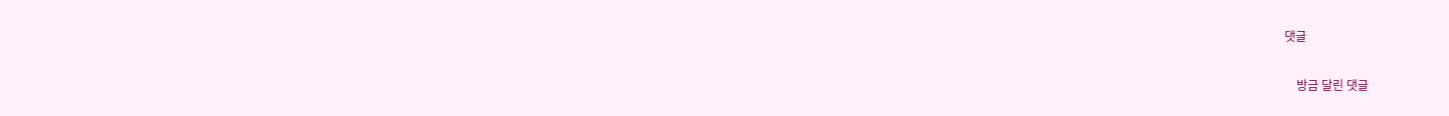댓글

    방금 달린 댓글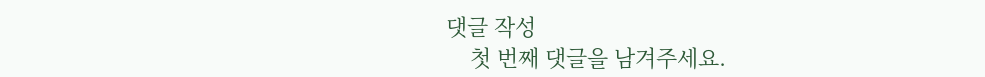댓글 작성
    첫 번째 댓글을 남겨주세요.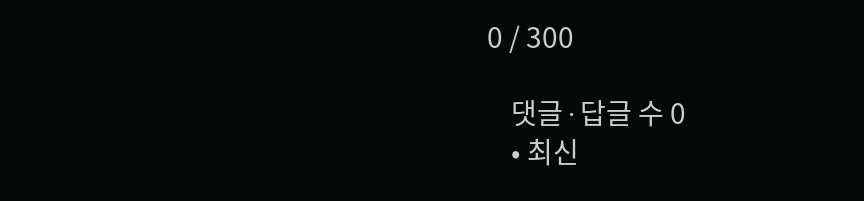0 / 300

    댓글 ∙ 답글 수 0
    • 최신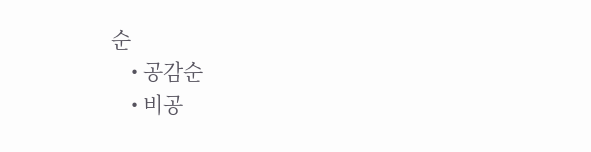순
    • 공감순
    • 비공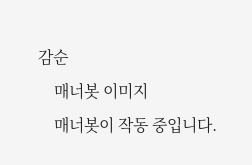감순
    매너봇 이미지
    매너봇이 작동 중입니다.